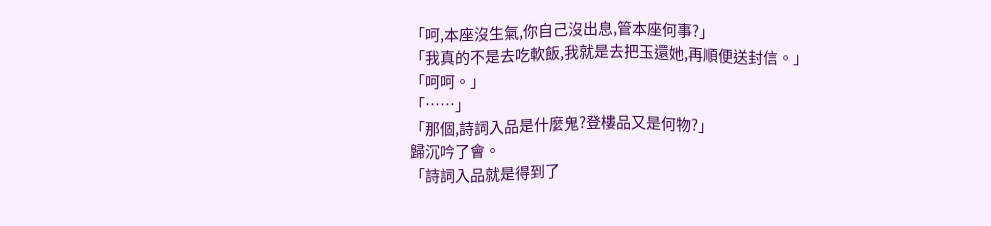「呵,本座沒生氣,你自己沒出息,管本座何事?」
「我真的不是去吃軟飯,我就是去把玉還她,再順便送封信。」
「呵呵。」
「……」
「那個,詩詞入品是什麼鬼?登樓品又是何物?」
歸沉吟了會。
「詩詞入品就是得到了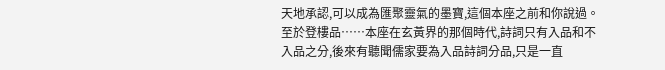天地承認,可以成為匯聚靈氣的墨寶,這個本座之前和你說過。至於登樓品……本座在玄黃界的那個時代,詩詞只有入品和不入品之分,後來有聽聞儒家要為入品詩詞分品,只是一直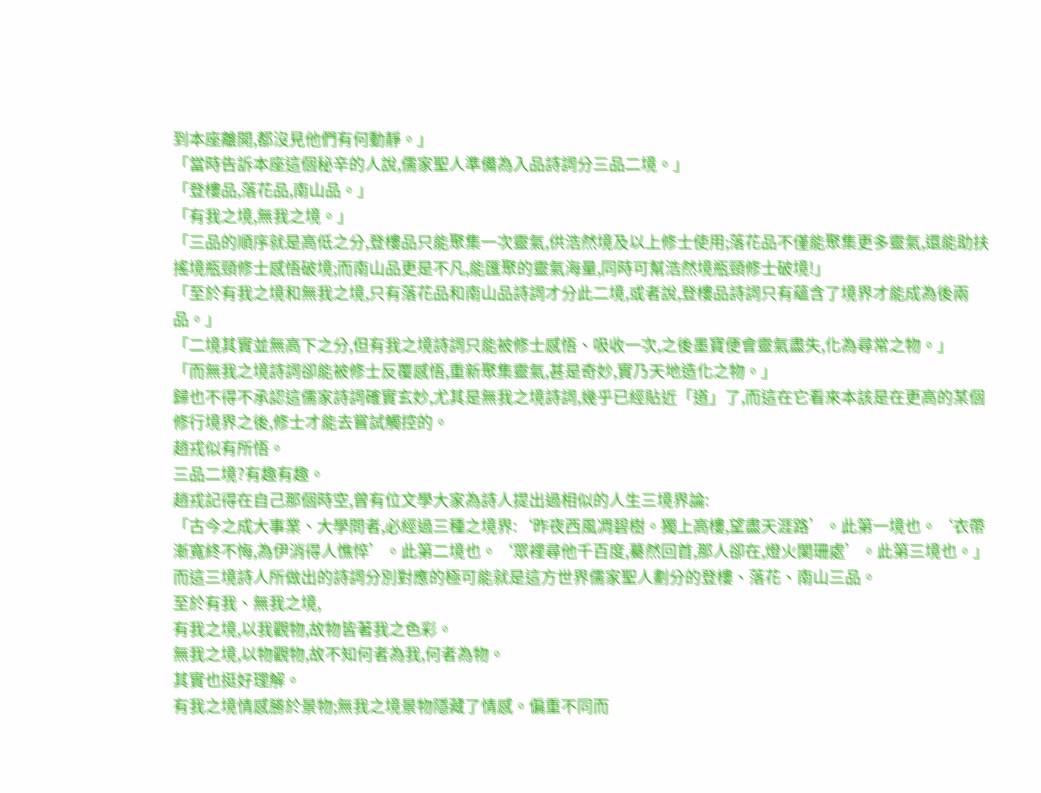到本座離開,都沒見他們有何動靜。」
「當時告訴本座這個秘辛的人說,儒家聖人準備為入品詩詞分三品二境。」
「登樓品,落花品,南山品。」
「有我之境,無我之境。」
「三品的順序就是高低之分,登樓品只能聚集一次靈氣,供浩然境及以上修士使用;落花品不僅能聚集更多靈氣,還能助扶搖境瓶頸修士感悟破境;而南山品更是不凡,能匯聚的靈氣海量,同時可幫浩然境瓶頸修士破境!」
「至於有我之境和無我之境,只有落花品和南山品詩詞才分此二境,或者說,登樓品詩詞只有蘊含了境界才能成為後兩品。」
「二境其實並無高下之分,但有我之境詩詞只能被修士感悟、吸收一次,之後墨寶便會靈氣盡失,化為尋常之物。」
「而無我之境詩詞卻能被修士反覆感悟,重新聚集靈氣,甚是奇妙,實乃天地造化之物。」
歸也不得不承認這儒家詩詞確實玄妙,尤其是無我之境詩詞,幾乎已經貼近「道」了,而這在它看來本該是在更高的某個修行境界之後,修士才能去嘗試觸控的。
趙戎似有所悟。
三品二境?有趣有趣。
趙戎記得在自己那個時空,曾有位文學大家為詩人提出過相似的人生三境界論:
「古今之成大事業、大學問者,必經過三種之境界:‘昨夜西風凋碧樹。獨上高樓,望盡天涯路’。此第一境也。‘衣帶漸寬終不悔,為伊消得人憔悴’。此第二境也。‘眾裡尋他千百度,驀然回首,那人卻在,燈火闌珊處’。此第三境也。」
而這三境詩人所做出的詩詞分別對應的極可能就是這方世界儒家聖人劃分的登樓、落花、南山三品。
至於有我、無我之境,
有我之境,以我觀物,故物皆著我之色彩。
無我之境,以物觀物,故不知何者為我,何者為物。
其實也挺好理解。
有我之境情感勝於景物;無我之境景物隱藏了情感。偏重不同而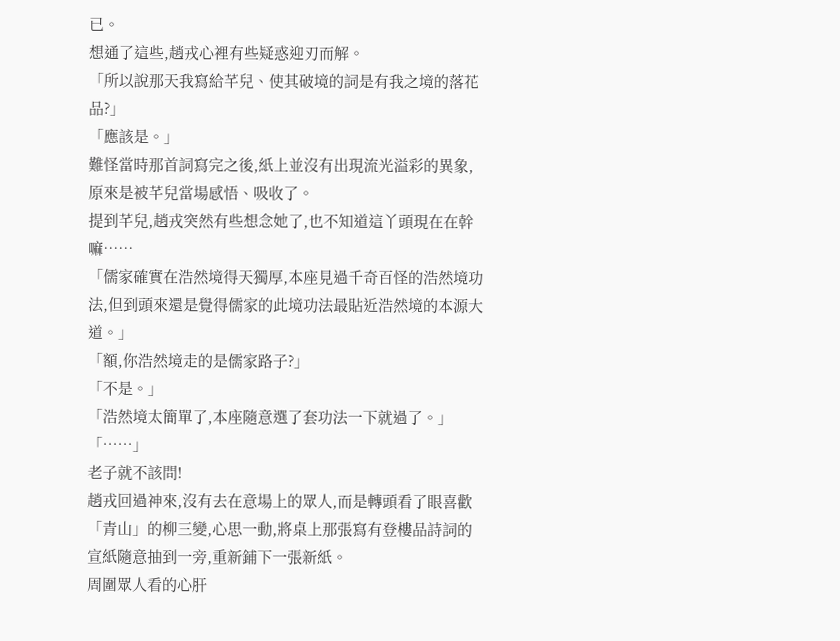已。
想通了這些,趙戎心裡有些疑惑迎刃而解。
「所以說那天我寫給芊兒、使其破境的詞是有我之境的落花品?」
「應該是。」
難怪當時那首詞寫完之後,紙上並沒有出現流光溢彩的異象,原來是被芊兒當場感悟、吸收了。
提到芊兒,趙戎突然有些想念她了,也不知道這丫頭現在在幹嘛……
「儒家確實在浩然境得天獨厚,本座見過千奇百怪的浩然境功法,但到頭來還是覺得儒家的此境功法最貼近浩然境的本源大道。」
「額,你浩然境走的是儒家路子?」
「不是。」
「浩然境太簡單了,本座隨意選了套功法一下就過了。」
「……」
老子就不該問!
趙戎回過神來,沒有去在意場上的眾人,而是轉頭看了眼喜歡「青山」的柳三變,心思一動,將桌上那張寫有登樓品詩詞的宣紙隨意抽到一旁,重新鋪下一張新紙。
周圍眾人看的心肝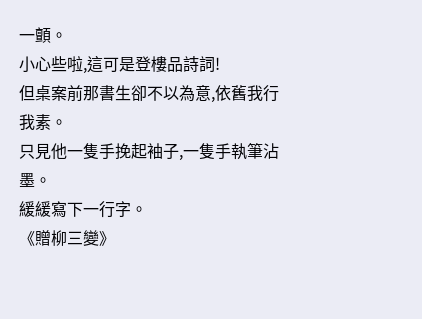一顫。
小心些啦,這可是登樓品詩詞!
但桌案前那書生卻不以為意,依舊我行我素。
只見他一隻手挽起袖子,一隻手執筆沾墨。
緩緩寫下一行字。
《贈柳三變》